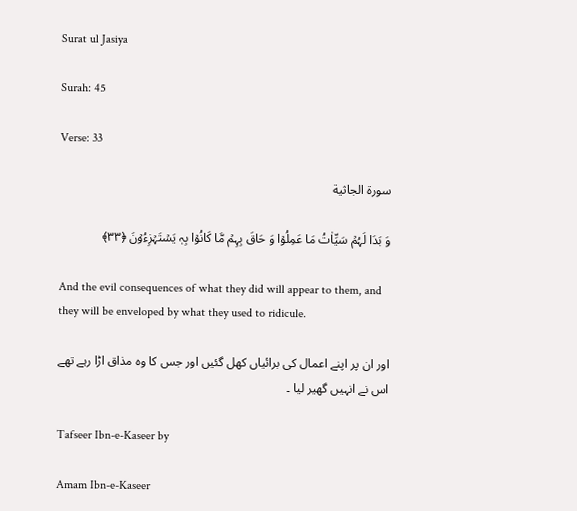Surat ul Jasiya

Surah: 45

Verse: 33

سورة الجاثية

وَ بَدَا لَہُمۡ سَیِّاٰتُ مَا عَمِلُوۡا وَ حَاقَ بِہِمۡ مَّا کَانُوۡا بِہٖ یَسۡتَہۡزِءُوۡنَ ﴿۳۳﴾

And the evil consequences of what they did will appear to them, and they will be enveloped by what they used to ridicule.

اور ان پر اپنے اعمال کی برائیاں کھل گئیں اور جس کا وہ مذاق اڑا رہے تھے اس نے انہیں گھیر لیا ۔

Tafseer Ibn-e-Kaseer by

Amam Ibn-e-Kaseer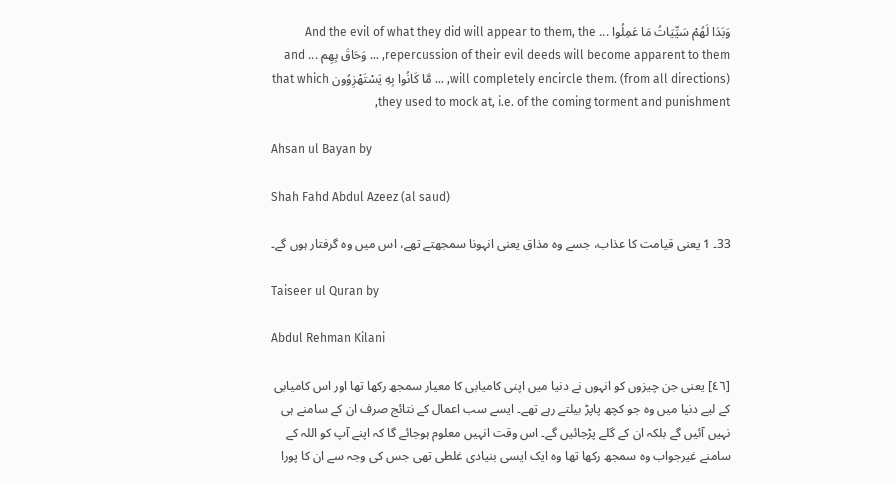وَبَدَا لَهُمْ سَيِّيَاتُ مَا عَمِلُوا ... And the evil of what they did will appear to them, the repercussion of their evil deeds will become apparent to them, ... وَحَاقَ بِهِم ... and will completely encircle them. (from all directions), ... مَّا كَانُوا بِهِ يَسْتَهْزِوُون that which they used to mock at, i.e. of the coming torment and punishment,

Ahsan ul Bayan by

Shah Fahd Abdul Azeez (al saud)

33۔ 1 یعنی قیامت کا عذاب، جسے وہ مذاق یعنی انہونا سمجھتے تھے، اس میں وہ گرفتار ہوں گے۔

Taiseer ul Quran by

Abdul Rehman Kilani

[٤٦] یعنی جن چیزوں کو انہوں نے دنیا میں اپنی کامیابی کا معیار سمجھ رکھا تھا اور اس کامیابی کے لیے دنیا میں وہ جو کچھ پاپڑ بیلتے رہے تھے۔ ایسے سب اعمال کے نتائج صرف ان کے سامنے ہی نہیں آئیں گے بلکہ ان کے گلے پڑجائیں گے۔ اس وقت انہیں معلوم ہوجائے گا کہ اپنے آپ کو اللہ کے سامنے غیرجواب وہ سمجھ رکھا تھا وہ ایک ایسی بنیادی غلطی تھی جس کی وجہ سے ان کا پورا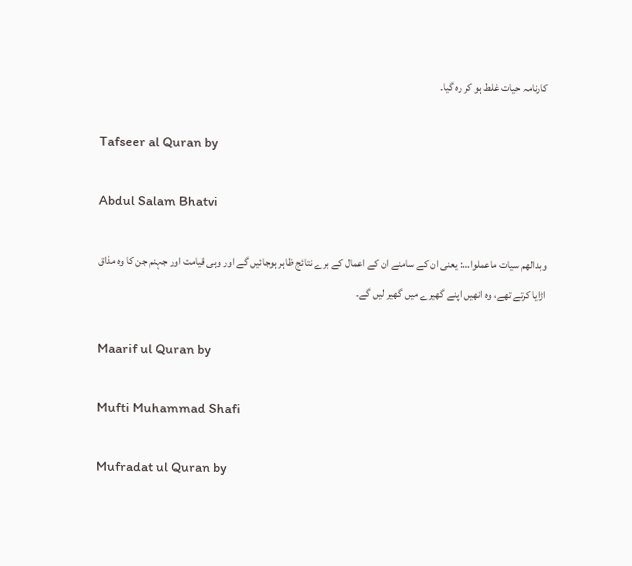کارنامہ حیات غلط ہو کر رہ گیا۔

Tafseer al Quran by

Abdul Salam Bhatvi

وبدالھم سیات ماعملوا…: یعنی ان کے سامنے ان کے اعمال کے برے نتائج ظاہر ہوجائیں گے اور وہی قیامت اور جہنم جن کا وہ مذاق اڑایا کرتے تھے، وہ انھیں اپنے گھیرے میں گھیر لیں گے۔

Maarif ul Quran by

Mufti Muhammad Shafi

Mufradat ul Quran by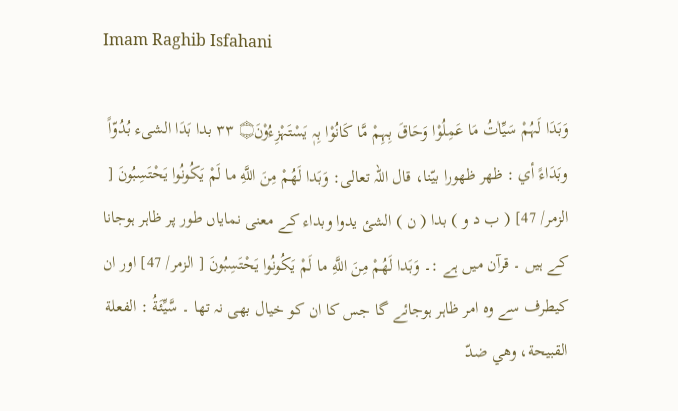Imam Raghib Isfahani

وَبَدَا لَہُمْ سَيِّاٰتُ مَا عَمِلُوْا وَحَاقَ بِہِمْ مَّا كَانُوْا بِہٖ يَسْتَہْزِءُوْنَ۝ ٣٣ بدا بَدَا الشیء بُدُوّاً وبَدَاءً أي : ظهر ظهورا بيّنا، قال اللہ تعالی: وَبَدا لَهُمْ مِنَ اللَّهِ ما لَمْ يَكُونُوا يَحْتَسِبُونَ [ الزمر/ 47] ( ب د و ) بدا ( ن ) الشئ یدوا وبداء کے معنی نمایاں طور پر ظاہر ہوجانا کے ہیں ۔ قرآن میں ہے :۔ وَبَدا لَهُمْ مِنَ اللَّهِ ما لَمْ يَكُونُوا يَحْتَسِبُونَ [ الزمر/ 47] اور ان کیطرف سے وہ امر ظاہر ہوجائے گا جس کا ان کو خیال بھی نہ تھا ۔ سَّيِّئَةُ : الفعلة القبیحة، وهي ضدّ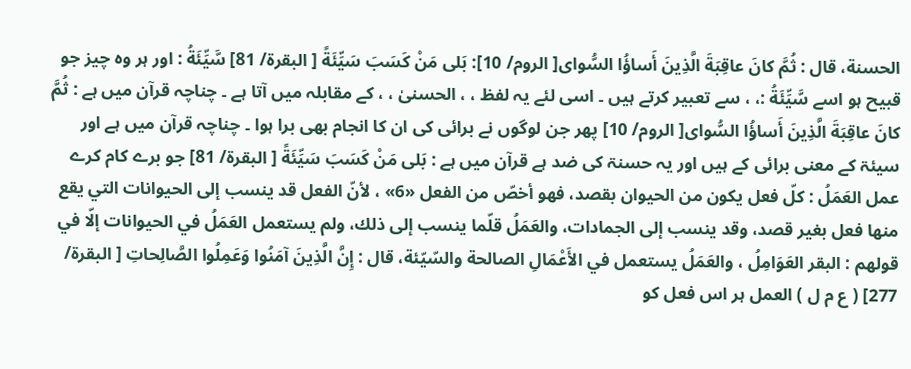الحسنة، قال : ثُمَّ كانَ عاقِبَةَ الَّذِينَ أَساؤُا السُّوای[ الروم/ 10]: بَلى مَنْ كَسَبَ سَيِّئَةً [ البقرة/ 81] سَّيِّئَةُ : اور ہر وہ چیز جو قبیح ہو اسے سَّيِّئَةُ :، ، سے تعبیر کرتے ہیں ۔ اسی لئے یہ لفظ ، ، الحسنیٰ ، ، کے مقابلہ میں آتا ہے ۔ چناچہ قرآن میں ہے : ثُمَّ كانَ عاقِبَةَ الَّذِينَ أَساؤُا السُّوای[ الروم/ 10] پھر جن لوگوں نے برائی کی ان کا انجام بھی برا ہوا ۔ چناچہ قرآن میں ہے اور سیئۃ کے معنی برائی کے ہیں اور یہ حسنۃ کی ضد ہے قرآن میں ہے : بَلى مَنْ كَسَبَ سَيِّئَةً [ البقرة/ 81] جو برے کام کرے عمل العَمَلُ : كلّ فعل يكون من الحیوان بقصد، فهو أخصّ من الفعل «6» ، لأنّ الفعل قد ينسب إلى الحیوانات التي يقع منها فعل بغیر قصد، وقد ينسب إلى الجمادات، والعَمَلُ قلّما ينسب إلى ذلك، ولم يستعمل العَمَلُ في الحیوانات إلّا في قولهم : البقر العَوَامِلُ ، والعَمَلُ يستعمل في الأَعْمَالِ الصالحة والسّيّئة، قال : إِنَّ الَّذِينَ آمَنُوا وَعَمِلُوا الصَّالِحاتِ [ البقرة/ 277] ( ع م ل ) العمل ہر اس فعل کو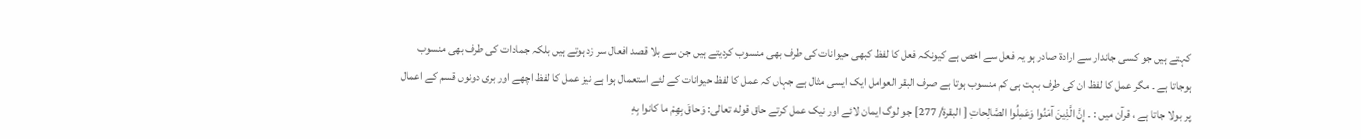کہتے ہیں جو کسی جاندار سے ارادۃ صادر ہو یہ فعل سے اخص ہے کیونکہ فعل کا لفظ کبھی حیوانات کی طرف بھی منسوب کردیتے ہیں جن سے بلا قصد افعال سر زد ہوتے ہیں بلکہ جمادات کی طرف بھی منسوب ہوجاتا ہے ۔ مگر عمل کا لفظ ان کی طرف بہت ہی کم منسوب ہوتا ہے صرف البقر العوامل ایک ایسی مثال ہے جہاں کہ عمل کا لفظ حیوانات کے لئے استعمال ہوا ہے نیز عمل کا لفظ اچھے اور بری دونوں قسم کے اعمال پر بولا جاتا ہے ، قرآن میں : ۔ إِنَّ الَّذِينَ آمَنُوا وَعَمِلُوا الصَّالِحاتِ [ البقرة/ 277] جو لوگ ایمان لائے اور نیک عمل کرتے حاق قوله تعالی: وَحاقَ بِهِمْ ما کانوا بِهِ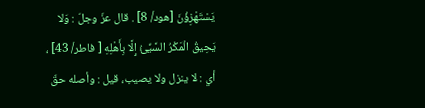يَسْتَهْزِؤُنَ [هود/ 8] . قال عزّ وجلّ : وَلا يَحِيقُ الْمَكْرُ السَّيِّئُ إِلَّا بِأَهْلِهِ [ فاطر/ 43] ، أي : لا ينزل ولا يصيب، قيل : وأصله حقّ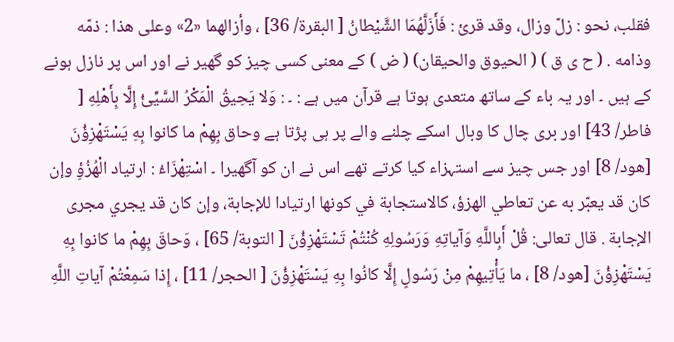فقلب، نحو : زلّ وزال، وقد قرئ : فَأَزَلَّهُمَا الشَّيْطانُ [ البقرة/ 36] ، وأزالهما «2» وعلی هذا : ذمّه وذامه . ( ح ی ق ) ( الحیوق والحیقان) ( ض ) کے معنی کسی چیز کو گھیر نے اور اس پر نازل ہونے کے ہیں ۔ اور یہ باء کے ساتھ متعدی ہوتا ہے قرآن میں ہے : ۔ : وَلا يَحِيقُ الْمَكْرُ السَّيِّئُ إِلَّا بِأَهْلِهِ [ فاطر/ 43] اور بری چال کا وبال اسکے چلنے والے پر ہی پڑتا ہے وحاق بِهِمْ ما کانوا بِهِ يَسْتَهْزِؤُنَ [هود/ 8] اور جس چیز سے استہزاء کیا کرتے تھے اس نے ان کو آگھیرا ۔ اسْتِهْزَاءُ : ارتیاد الْهُزُؤِ وإن کان قد يعبّر به عن تعاطي الهزؤ، کالاستجابة في كونها ارتیادا للإجابة، وإن کان قد يجري مجری الإجابة . قال تعالی: قُلْ أَبِاللَّهِ وَآياتِهِ وَرَسُولِهِ كُنْتُمْ تَسْتَهْزِؤُنَ [ التوبة/ 65] ، وَحاقَ بِهِمْ ما کانوا بِهِ يَسْتَهْزِؤُنَ [هود/ 8] ، ما يَأْتِيهِمْ مِنْ رَسُولٍ إِلَّا كانُوا بِهِ يَسْتَهْزِؤُنَ [ الحجر/ 11] ، إِذا سَمِعْتُمْ آياتِ اللَّهِ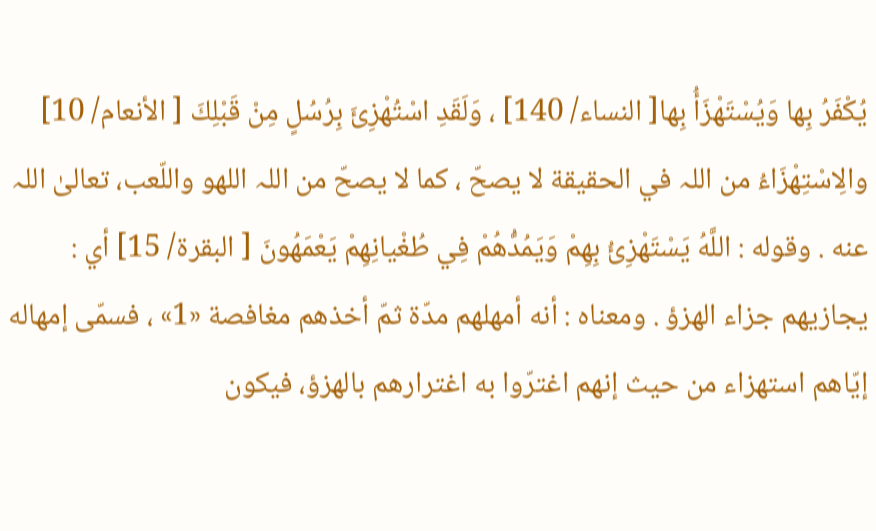يُكْفَرُ بِها وَيُسْتَهْزَأُ بِها[ النساء/ 140] ، وَلَقَدِ اسْتُهْزِئَ بِرُسُلٍ مِنْ قَبْلِكَ [ الأنعام/ 10] والِاسْتِهْزَاءُ من اللہ في الحقیقة لا يصحّ ، كما لا يصحّ من اللہ اللهو واللّعب، تعالیٰ اللہ عنه . وقوله : اللَّهُ يَسْتَهْزِئُ بِهِمْ وَيَمُدُّهُمْ فِي طُغْيانِهِمْ يَعْمَهُونَ [ البقرة/ 15] أي : يجازيهم جزاء الهزؤ . ومعناه : أنه أمهلهم مدّة ثمّ أخذهم مغافصة «1» ، فسمّى إمهاله إيّاهم استهزاء من حيث إنهم اغترّوا به اغترارهم بالهزؤ، فيكون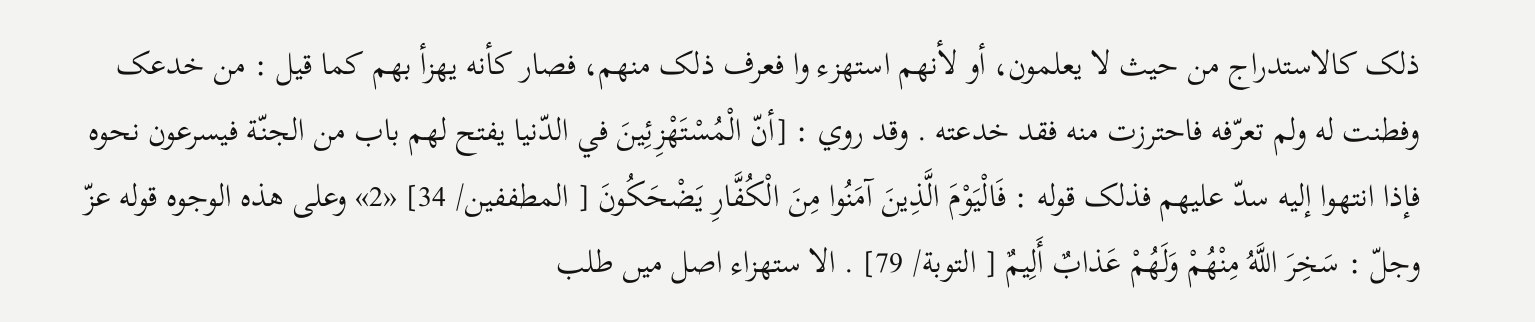ذلک کالاستدراج من حيث لا يعلمون، أو لأنهم استهزء وا فعرف ذلک منهم، فصار كأنه يهزأ بهم كما قيل : من خدعک وفطنت له ولم تعرّفه فاحترزت منه فقد خدعته . وقد روي : [أنّ الْمُسْتَهْزِئِينَ في الدّنيا يفتح لهم باب من الجنّة فيسرعون نحوه فإذا انتهوا إليه سدّ عليهم فذلک قوله : فَالْيَوْمَ الَّذِينَ آمَنُوا مِنَ الْكُفَّارِ يَضْحَكُونَ [ المطففین/ 34] «2» وعلی هذه الوجوه قوله عزّ وجلّ : سَخِرَ اللَّهُ مِنْهُمْ وَلَهُمْ عَذابٌ أَلِيمٌ [ التوبة/ 79] . الا ستھزاء اصل میں طلب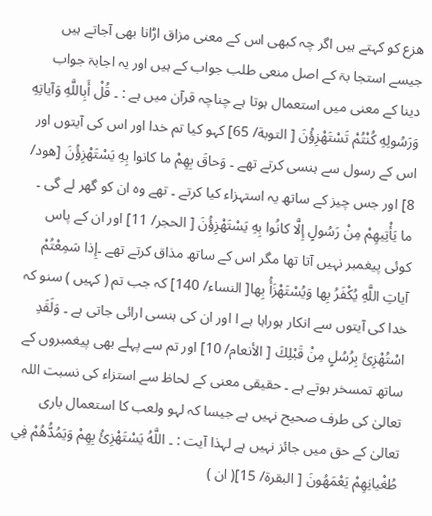ھزع کو کہتے ہیں اگر چہ کبھی اس کے معنی مزاق اڑانا بھی آجاتے ہیں جیسے استجا بۃ کے اصل منعی طلب جواب کے ہیں اور یہ اجابۃ جواب دینا کے معنی میں استعمال ہوتا ہے چناچہ قرآن میں ہے : ۔ قُلْ أَبِاللَّهِ وَآياتِهِ وَرَسُولِهِ كُنْتُمْ تَسْتَهْزِؤُنَ [ التوبة/ 65] کہو کیا تم خدا اور اس کی آیتوں اور اس کے رسول سے ہنسی کرتے تھے ۔ وَحاقَ بِهِمْ ما کانوا بِهِ يَسْتَهْزِؤُنَ [هود/ 8] اور جس چیز کے ساتھ یہ استہزاء کیا کرتے ۔ تھے وہ ان کو گھر لے گی ۔ ما يَأْتِيهِمْ مِنْ رَسُولٍ إِلَّا كانُوا بِهِ يَسْتَهْزِؤُنَ [ الحجر/ 11] اور ان کے پاس کوئی پیغمبر نہیں آتا تھا مگر اس کے ساتھ مذاق کرتے تھے ۔إِذا سَمِعْتُمْ آياتِ اللَّهِ يُكْفَرُ بِها وَيُسْتَهْزَأُ بِها[ النساء/ 140] کہ جب تم ( کہیں ) سنو کہ خدا کی آیتوں سے انکار ہوراہا ہے ا اور ان کی ہنسی ارائی جاتی ہے ۔ وَلَقَدِ اسْتُهْزِئَ بِرُسُلٍ مِنْ قَبْلِكَ [ الأنعام/ 10] اور تم سے پہلے بھی پیغمبروں کے ساتھ تمسخر ہوتے ہے ۔ حقیقی معنی کے لحاظ سے استزاء کی نسبت اللہ تعالیٰ کی طرف صحیح نہیں ہے جیسا کہ لہو ولعب کا استعمال باری تعالیٰ کے حق میں جائز نہیں ہے لہذا آیت : ۔ اللَّهُ يَسْتَهْزِئُ بِهِمْ وَيَمُدُّهُمْ فِي طُغْيانِهِمْ يَعْمَهُونَ [ البقرة/ 15]( ان )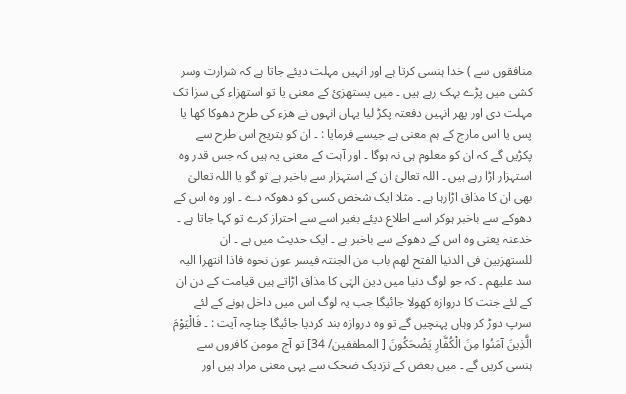منافقوں سے ) خدا ہنسی کرتا ہے اور انہیں مہلت دیئے جاتا ہے کہ شرارت وسر کشی میں پڑے بہک رہے ہیں ۔ میں یستھزئ کے معنی یا تو استھزاء کی سزا تک مہلت دی اور پھر انہیں دفعتہ پکڑ لیا یہاں انہوں نے ھزء کی طرح دھوکا کھا یا پس یا اس مارج کے ہم معنی ہے جیسے فرمایا : ۔ ان کو بتریج اس طرح سے پکڑیں گے کہ ان کو معلوم ہی نہ ہوگا ۔ اور آہت کے معنی یہ ہیں کہ جس قدر وہ استہزار اڑا رہے ہیں ۔ اللہ تعالیٰ ان کے استہزار سے باخبر ہے تو گو یا اللہ تعالیٰ بھی ان کا مذاق اڑارہا ہے ۔ مثلا ایک شخص کسی کو دھوکہ دے ۔ اور وہ اس کے دھوکے سے باخبر ہوکر اسے اطلاع دیئے بغیر اسے سے احتراز کرے تو کہا جاتا ہے ۔ خدعنہ یعنی وہ اس کے دھوکے سے باخبر ہے ۔ ایک حدیث میں ہے ۔ ان للستھزبین فی الدنیا الفتح لھم باب من الجنتہ فیسر عون نحوہ فاذا انتھرا الیہ سد علیھم ۔ کہ جو لوگ دنیا میں دین الہٰی کا مذاق اڑاتے ہیں قیامت کے دن ان کے لئے جنت کا دروازہ کھولا جائیگا جب یہ لوگ اس میں داخل ہونے کے لئے سرپ دوڑ کر وہاں پہنچیں گے تو وہ دروازہ بند کردیا جائیگا چناچہ آیت : ۔ فَالْيَوْمَ الَّذِينَ آمَنُوا مِنَ الْكُفَّارِ يَضْحَكُونَ [ المطففین/ 34] تو آج مومن کافروں سے ہنسی کریں گے ۔ میں بعض کے نزدیک ضحک سے یہی معنی مراد ہیں اور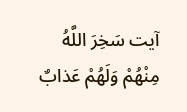آیت سَخِرَ اللَّهُ مِنْهُمْ وَلَهُمْ عَذابٌ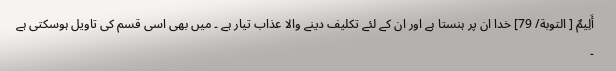أَلِيمٌ [ التوبة/ 79] خدا ان پر ہنستا ہے اور ان کے لئے تکلیف دینے والا عذاب تیار ہے ۔ میں بھی اسی قسم کی تاویل ہوسکتی ہے ۔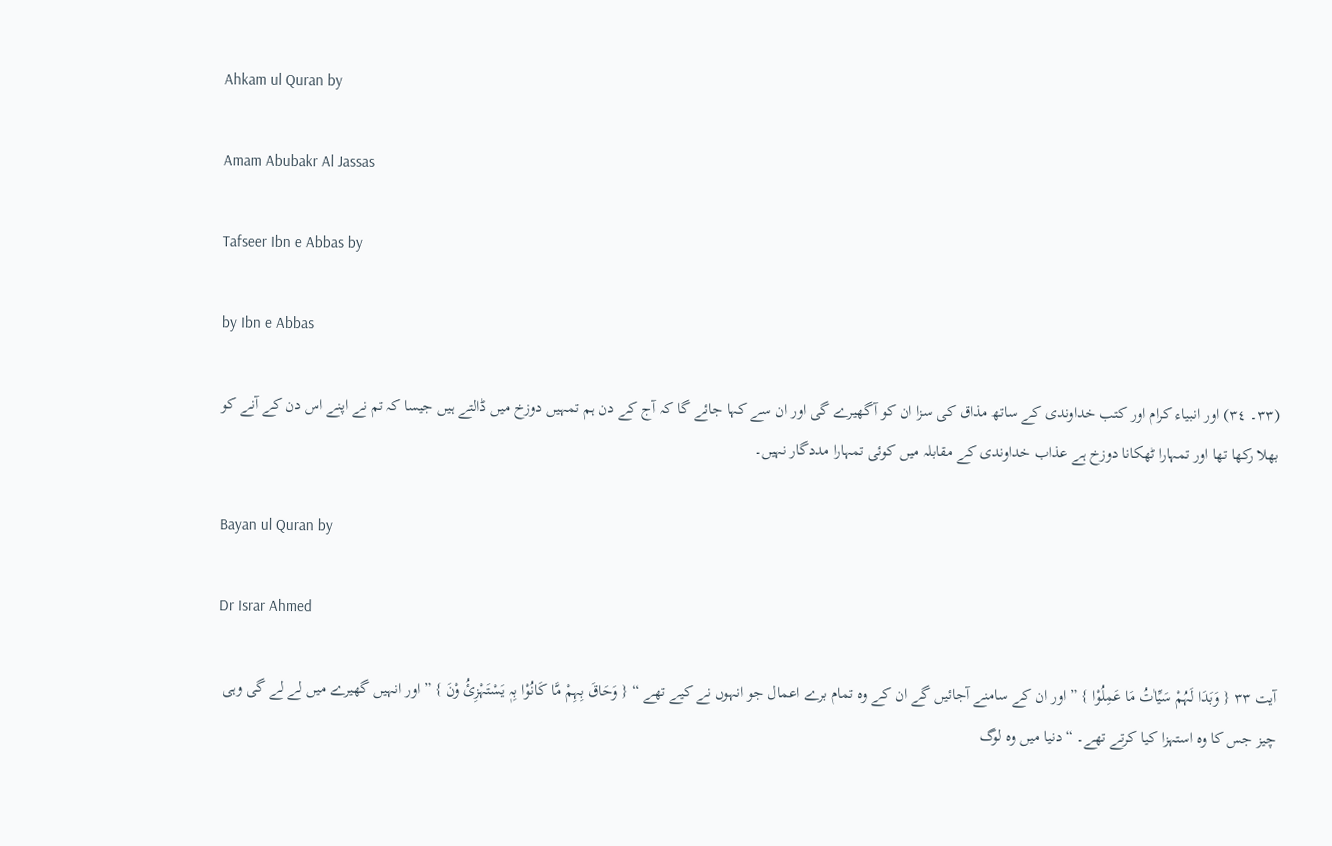Ahkam ul Quran by

Amam Abubakr Al Jassas

Tafseer Ibn e Abbas by

by Ibn e Abbas

(٣٣۔ ٣٤) اور انبیاء کرام اور کتب خداوندی کے ساتھ مذاق کی سزا ان کو آگھیرے گی اور ان سے کہا جائے گا کہ آج کے دن ہم تمہیں دوزخ میں ڈالتے ہیں جیسا کہ تم نے اپنے اس دن کے آنے کو بھلا رکھا تھا اور تمہارا ٹھکانا دوزخ ہے عذاب خداوندی کے مقابلہ میں کوئی تمہارا مددگار نہیں۔

Bayan ul Quran by

Dr Israr Ahmed

آیت ٣٣ { وَبَدَا لَہُمْ سَیِّاٰتُ مَا عَمِلُوْا } ” اور ان کے سامنے آجائیں گے ان کے وہ تمام برے اعمال جو انہوں نے کیے تھے “ { وَحَاقَ بِہِمْ مَّا کَانُوْا بِہٖ یَسْتَہْزِئُ وْنَ } ” اور انہیں گھیرے میں لے لے گی وہی چیز جس کا وہ استہزا کیا کرتے تھے۔ “ دنیا میں وہ لوگ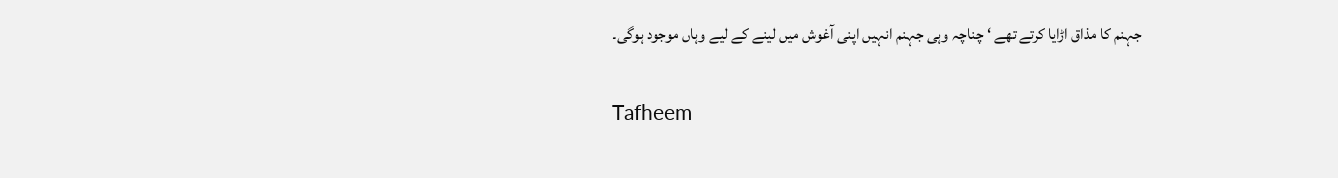جہنم کا مذاق اڑایا کرتے تھے ‘ چناچہ وہی جہنم انہیں اپنی آغوش میں لینے کے لیے وہاں موجود ہوگی۔

Tafheem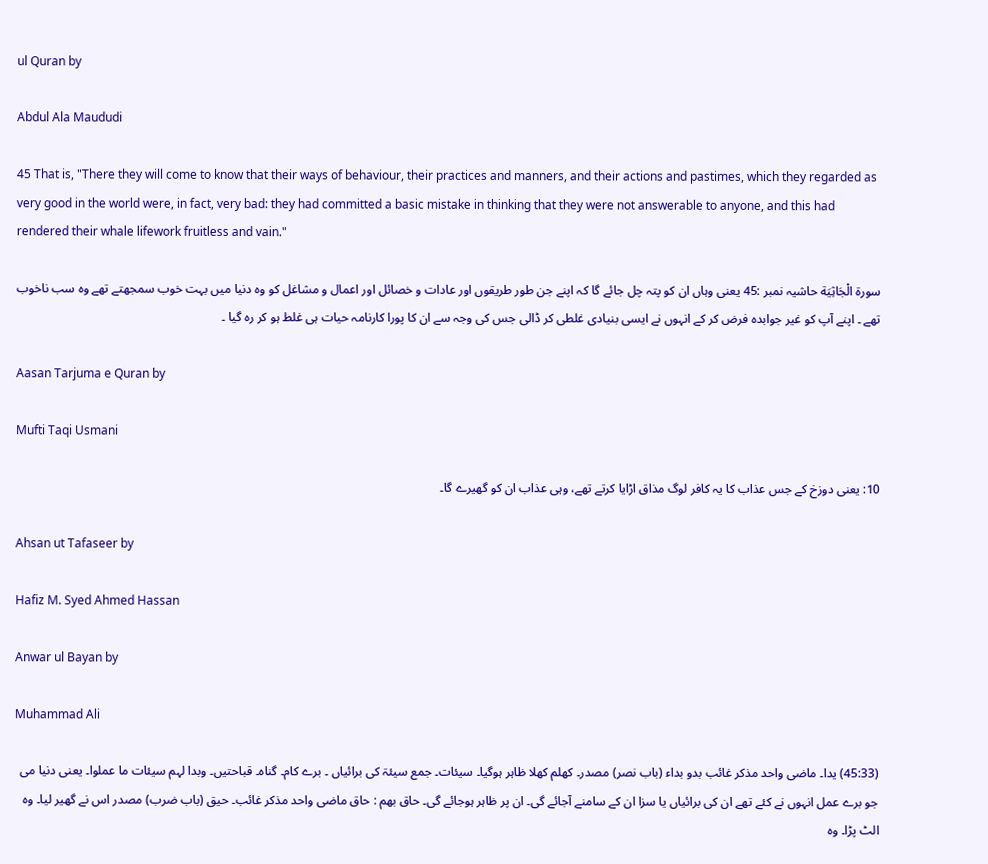ul Quran by

Abdul Ala Maududi

45 That is, "There they will come to know that their ways of behaviour, their practices and manners, and their actions and pastimes, which they regarded as very good in the world were, in fact, very bad: they had committed a basic mistake in thinking that they were not answerable to anyone, and this had rendered their whale lifework fruitless and vain."

سورة الْجَاثِیَة حاشیہ نمبر :45 یعنی وہاں ان کو پتہ چل جائے گا کہ اپنے جن طور طریقوں اور عادات و خصائل اور اعمال و مشاغل کو وہ دنیا میں بہت خوب سمجھتے تھے وہ سب ناخوب تھے ۔ اپنے آپ کو غیر جوابدہ فرض کر کے انہوں نے ایسی بنیادی غلطی کر ڈالی جس کی وجہ سے ان کا پورا کارنامہ حیات ہی غلط ہو کر رہ گیا ۔

Aasan Tarjuma e Quran by

Mufti Taqi Usmani

10: یعنی دوزخ کے جس عذاب کا یہ کافر لوگ مذاق اڑایا کرتے تھے، وہی عذاب ان کو گھیرے گا۔

Ahsan ut Tafaseer by

Hafiz M. Syed Ahmed Hassan

Anwar ul Bayan by

Muhammad Ali

(45:33) یدا۔ ماضی واحد مذکر غائب بدو بداء (باب نصر) مصدر۔ کھلم کھلا ظاہر ہوگیا۔ سیئات۔ جمع سیئۃ کی برائیاں ۔ برے کام۔ گناہ۔ قباحتیں۔ وبدا لہم سیئات ما عملوا۔ یعنی دنیا می جو برے عمل انہوں نے کئے تھے ان کی برائیاں یا سزا ان کے سامنے آجائے گی۔ ان پر ظاہر ہوجائے گی۔ حاق بھم : حاق ماضی واحد مذکر غائب۔ حیق (باب ضرب) مصدر اس نے گھیر لیا۔ وہ الٹ پڑا۔ وہ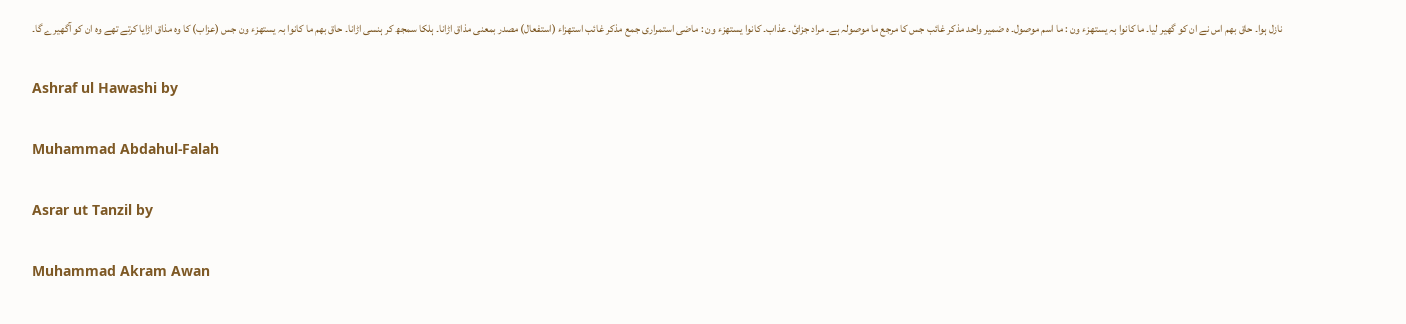نازل ہوا۔ حاق بھم اس نے ان کو گھیر لیا۔ ما کانوا بہ یستھزء ون : ما اسم موصول۔ ہ ضمیر واحد مذکر غائب جس کا مرجع ما موصولہ ہے۔ مراد جزائ۔ عذاب۔ کانوا یستھزء ون : ماضی استمراری جمع مذکر غائب استھزاء (استفعال) مصدر بمعنی مذاق اڑانا۔ ہلکا سمجھ کر ہنسی اڑانا۔ حاق بھم ما کانوا بہ یستھزء ون جس (عزاب) کا وہ مذاق اڑایا کرتے تھے وہ ان کو آگھیرے گا۔

Ashraf ul Hawashi by

Muhammad Abdahul-Falah

Asrar ut Tanzil by

Muhammad Akram Awan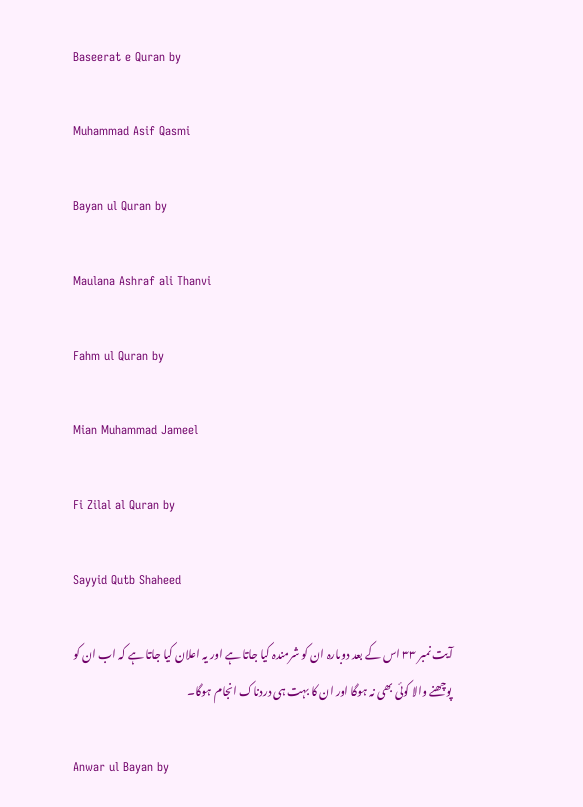Baseerat e Quran by

Muhammad Asif Qasmi

Bayan ul Quran by

Maulana Ashraf ali Thanvi

Fahm ul Quran by

Mian Muhammad Jameel

Fi Zilal al Quran by

Sayyid Qutb Shaheed

آیت نمبر ٣٣ اس کے بعد دوبارہ ان کو شرمندہ کیا جاتا ہے اور یہ اعلان کیا جاتا ہے کہ اب ان کو پوچھنے والا کوئی بھی نہ ہوگا اور ان کا بہت ہی دردناک انجام ہوگا۔

Anwar ul Bayan by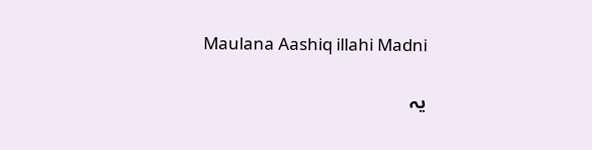Maulana Aashiq illahi Madni

یہ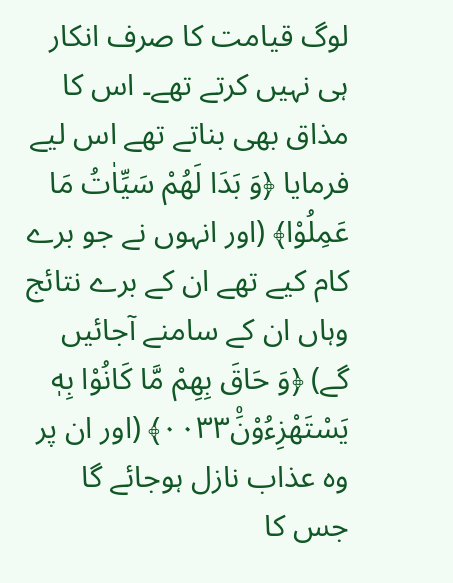لوگ قیامت کا صرف انکار ہی نہیں کرتے تھے۔ اس کا مذاق بھی بناتے تھے اس لیے فرمایا ﴿وَ بَدَا لَهُمْ سَيِّاٰتُ مَا عَمِلُوْا﴾ (اور انہوں نے جو برے کام کیے تھے ان کے برے نتائج وہاں ان کے سامنے آجائیں گے) ﴿وَ حَاقَ بِهِمْ مَّا كَانُوْا بِهٖ يَسْتَهْزِءُوْنَ۠٠٠٣٣﴾ (اور ان پر وہ عذاب نازل ہوجائے گا جس کا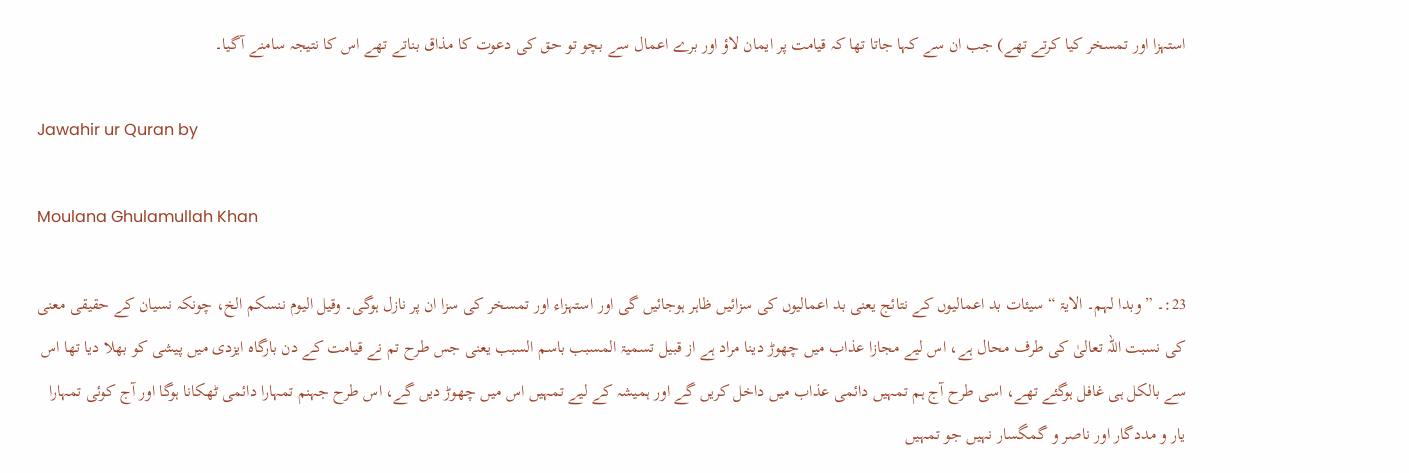استہزا اور تمسخر کیا کرتے تھے) جب ان سے کہا جاتا تھا کہ قیامت پر ایمان لاؤ اور برے اعمال سے بچو تو حق کی دعوت کا مذاق بناتے تھے اس کا نتیجہ سامنے آگیا۔

Jawahir ur Quran by

Moulana Ghulamullah Khan

23:۔ ” وبدا لہم۔ الایۃ “ سیئات بد اعمالیوں کے نتائج یعنی بد اعمالیوں کی سزائیں ظاہر ہوجائیں گی اور استہزاء اور تمسخر کی سزا ان پر نازل ہوگی۔ وقیل الیوم ننسکم الخ، چونکہ نسیان کے حقیقی معنی کی نسبت اللہ تعالیٰ کی طرف محال ہے، اس لیے مجازا عذاب میں چھوڑ دینا مراد ہے از قبیل تسمیۃ المسبب باسم السبب یعنی جس طرح تم نے قیامت کے دن بارگاہ ایزدی میں پیشی کو بھلا دیا تھا اس سے بالکل ہی غافل ہوگئے تھے، اسی طرح آج ہم تمہیں دائمی عذاب میں داخل کریں گے اور ہمیشہ کے لیے تمہیں اس میں چھوڑ دیں گے، اس طرح جہنم تمہارا دائمی ٹھکانا ہوگا اور آج کوئی تمہارا یار و مددگار اور ناصر و گمگسار نہیں جو تمہیں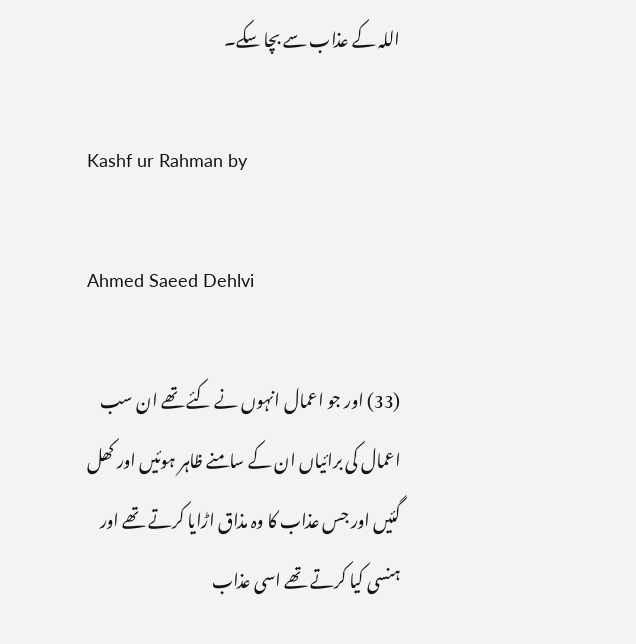اللہ کے عذاب سے بچا سکے۔

Kashf ur Rahman by

Ahmed Saeed Dehlvi

(33) اور جو اعمال انہوں نے کئے تھے ان سب اعمال کی برائیاں ان کے سامنے ظاہر ہوئیں اور کھل گئیں اور جس عذاب کا وہ مذاق اڑایا کرتے تھے اور ہنسی کیا کرتے تھے اسی عذاب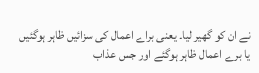نے ان کو گھیر لیا۔ یعنی براے اعمال کی سزائیں ظاہر ہوگئیں یا برے اعمال ظاہر ہوگئے اور جس عذاب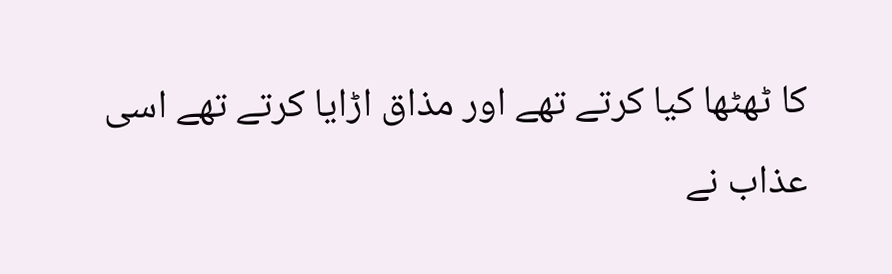کا ٹھٹھا کیا کرتے تھے اور مذاق اڑایا کرتے تھے اسی عذاب نے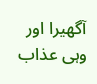آگھیرا اور وہی عذاب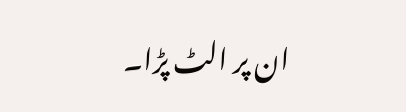ان پر الٹ پڑا۔